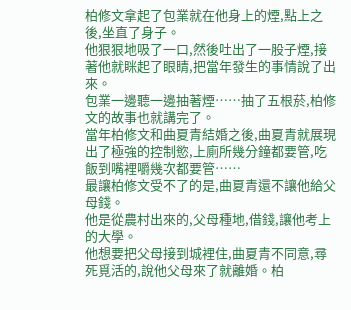柏修文拿起了包業就在他身上的煙,點上之後,坐直了身子。
他狠狠地吸了一口,然後吐出了一股子煙,接著他就眯起了眼睛,把當年發生的事情說了出來。
包業一邊聽一邊抽著煙……抽了五根菸,柏修文的故事也就講完了。
當年柏修文和曲夏青結婚之後,曲夏青就展現出了極強的控制慾,上廁所幾分鐘都要管,吃飯到嘴裡嚼幾次都要管……
最讓柏修文受不了的是,曲夏青還不讓他給父母錢。
他是從農村出來的,父母種地,借錢,讓他考上的大學。
他想要把父母接到城裡住,曲夏青不同意,尋死覓活的,說他父母來了就離婚。柏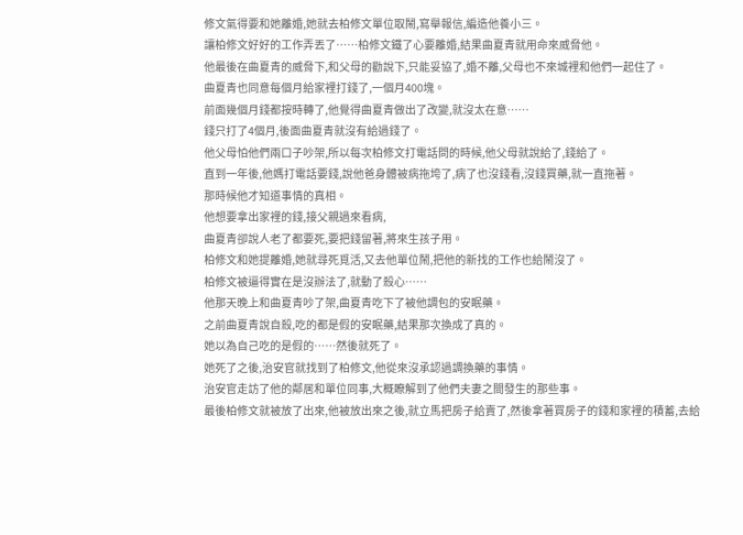修文氣得要和她離婚,她就去柏修文單位取鬧,寫舉報信,編造他養小三。
讓柏修文好好的工作弄丟了……柏修文鐵了心要離婚,結果曲夏青就用命來威脅他。
他最後在曲夏青的威脅下,和父母的勸說下,只能妥協了,婚不離,父母也不來城裡和他們一起住了。
曲夏青也同意每個月給家裡打錢了,一個月400塊。
前面幾個月錢都按時轉了,他覺得曲夏青做出了改變,就沒太在意……
錢只打了4個月,後面曲夏青就沒有給過錢了。
他父母怕他們兩口子吵架,所以每次柏修文打電話問的時候,他父母就說給了,錢給了。
直到一年後,他媽打電話要錢,說他爸身體被病拖垮了,病了也沒錢看,沒錢買藥,就一直拖著。
那時候他才知道事情的真相。
他想要拿出家裡的錢,接父親過來看病,
曲夏青卻說人老了都要死,要把錢留著,將來生孩子用。
柏修文和她提離婚,她就尋死覓活,又去他單位鬧,把他的新找的工作也給鬧沒了。
柏修文被逼得實在是沒辦法了,就動了殺心……
他那天晚上和曲夏青吵了架,曲夏青吃下了被他調包的安眠藥。
之前曲夏青說自殺,吃的都是假的安眠藥,結果那次換成了真的。
她以為自己吃的是假的……然後就死了。
她死了之後,治安官就找到了柏修文,他從來沒承認過調換藥的事情。
治安官走訪了他的鄰居和單位同事,大概瞭解到了他們夫妻之間發生的那些事。
最後柏修文就被放了出來,他被放出來之後,就立馬把房子給賣了,然後拿著買房子的錢和家裡的積蓄,去給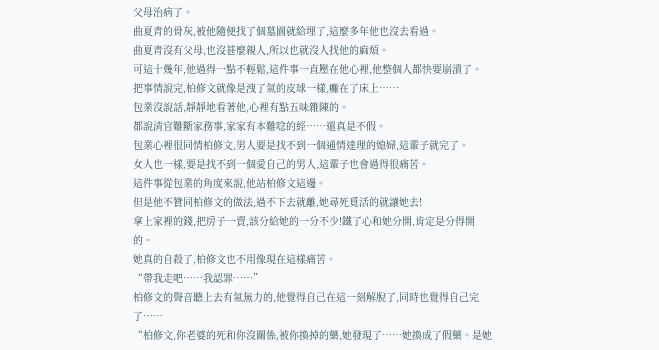父母治病了。
曲夏青的骨灰,被他隨便找了個墓園就給埋了,這麼多年他也沒去看過。
曲夏青沒有父母,也沒甚麼親人,所以也就沒人找他的麻煩。
可這十幾年,他過得一點不輕鬆,這件事一直壓在他心裡,他整個人都快要崩潰了。
把事情說完,柏修文就像是洩了氣的皮球一樣,癱在了床上……
包業沒說話,靜靜地看著他,心裡有點五味雜陳的。
都說清官難斷家務事,家家有本難唸的經……還真是不假。
包業心裡很同情柏修文,男人要是找不到一個通情達理的媳婦,這輩子就完了。
女人也一樣,要是找不到一個愛自己的男人,這輩子也會過得很痛苦。
這件事從包業的角度來說,他站柏修文這邊。
但是他不贊同柏修文的做法,過不下去就離,她尋死覓活的就讓她去!
拿上家裡的錢,把房子一賣,該分給她的一分不少!鐵了心和她分開,肯定是分得開的。
她真的自殺了,柏修文也不用像現在這樣痛苦。
“帶我走吧……我認罪……”
柏修文的聲音聽上去有氣無力的,他覺得自己在這一刻解脫了,同時也覺得自己完了……
“柏修文,你老婆的死和你沒關係,被你換掉的藥,她發現了……她換成了假藥。是她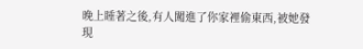晚上睡著之後,有人闖進了你家裡偷東西,被她發現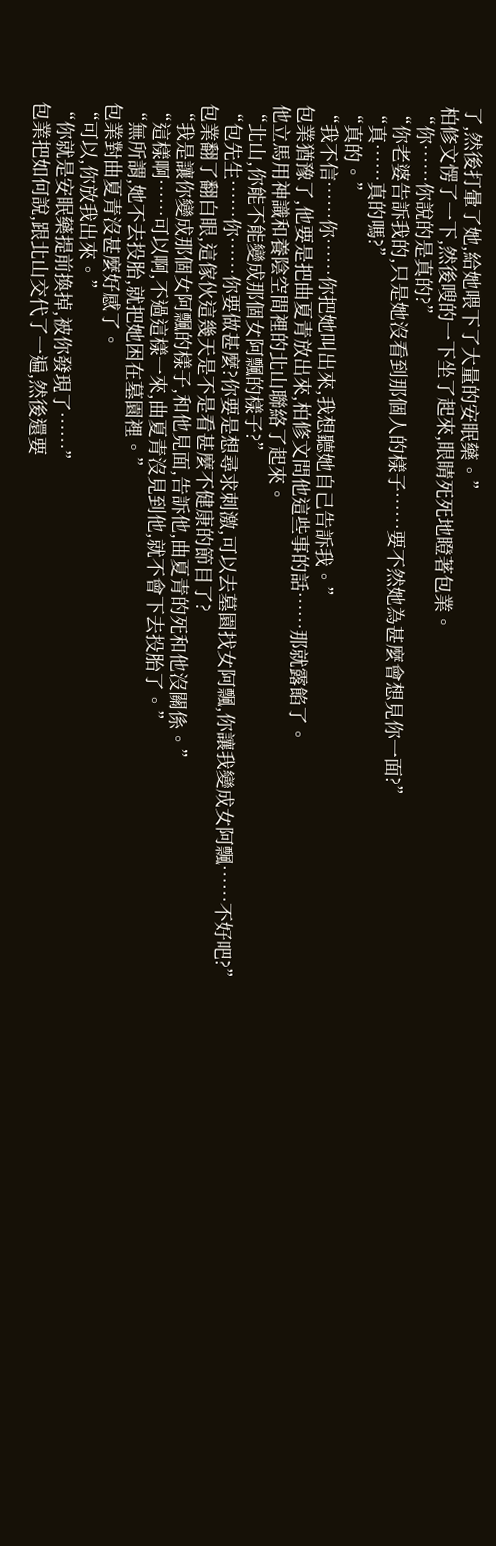了,然後打暈了她,給她喂下了大量的安眠藥。”
柏修文愣了一下,然後嗖的一下坐了起來,眼睛死死地瞪著包業。
“你……你說的是真的?”
“你老婆告訴我的,只是她沒看到那個人的樣子……要不然她為甚麼會想見你一面?”
“真……真的嗎?”
“真的。”
“我不信……你……你把她叫出來,我想聽她自己告訴我。”
包業猶豫了,他要是把曲夏青放出來,柏修文問他這些事的話……那就露餡了。
他立馬用神識和養陰空間裡的北山聯絡了起來。
“北山,你能不能變成那個女阿飄的樣子?”
“包先生……你……你要做甚麼?你要是想尋求刺激,可以去墓園找女阿飄,你讓我變成女阿飄……不好吧?”
包業翻了翻白眼,這傢伙這幾天是不是看甚麼不健康的節目了?
“我是讓你變成那個女阿飄的樣子,和他見面,告訴他,曲夏青的死和他沒關係。”
“這樣啊……可以啊,不過這樣一來,曲夏青沒見到他,就不會下去投胎了。”
“無所謂,她不去投胎,就把她困在墓園裡。”
包業對曲夏青沒甚麼好感了。
“可以,你放我出來。”
“你就是安眠藥提前換掉,被你發現了……”
包業把如何說,跟北山交代了一遍,然後還要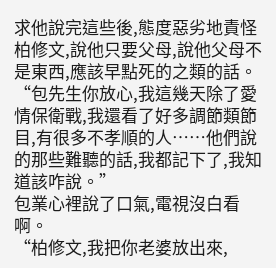求他說完這些後,態度惡劣地責怪柏修文,說他只要父母,說他父母不是東西,應該早點死的之類的話。
“包先生你放心,我這幾天除了愛情保衛戰,我還看了好多調節類節目,有很多不孝順的人……他們說的那些難聽的話,我都記下了,我知道該咋說。”
包業心裡說了口氣,電視沒白看啊。
“柏修文,我把你老婆放出來,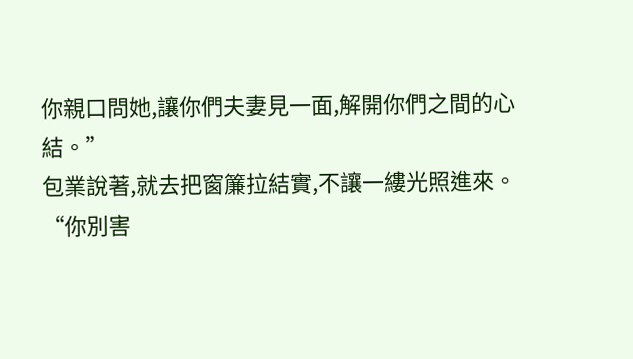你親口問她,讓你們夫妻見一面,解開你們之間的心結。”
包業說著,就去把窗簾拉結實,不讓一縷光照進來。
“你別害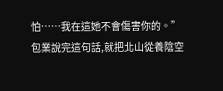怕……我在這她不會傷害你的。”
包業說完這句話,就把北山從養陰空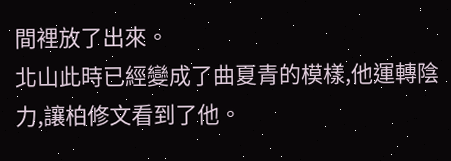間裡放了出來。
北山此時已經變成了曲夏青的模樣,他運轉陰力,讓柏修文看到了他。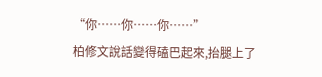“你……你……你……”
柏修文說話變得磕巴起來,抬腿上了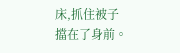床,抓住被子擋在了身前。